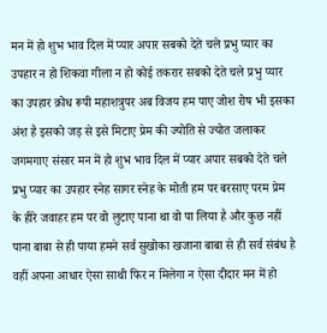मन में हो शुभ भाव दिल में प्यार अपार सबको देते चले प्रभु प्यार का उपहार न हो शिकवा गीला न हो कोई तकरार सबको देते चले प्रभु प्यार का उपहार क्रोध रूपी महाशत्रुपर अब विजय हम पाए जोश रोष भी इसका अंश है इसको जड़ से इसे मिटाए प्रेम की ज्योति से ज्योत जलाकर जगमगाए संसार मन में हो शुभ भाव दिल में प्यार अपार सबको देते चले प्रभु प्यार का उपहार स्नेह सागर स्नेह के मोती हम पर बरसाए परम प्रेम के हीरे जवाहर हम पर वो लुटाए पाना था वो पा लिया है और कुछ नहीं पाना बाबा से ही पाया हमने सर्व सुखोका खजाना बाबा से ही सर्व संबंध है वहीं अपना आधार ऐसा साथी फिर न मिलेगा न ऐसा दीदार मन में हो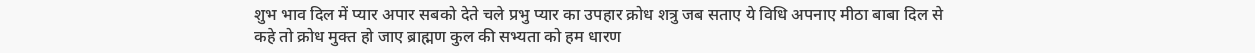शुभ भाव दिल में प्यार अपार सबको देते चले प्रभु प्यार का उपहार क्रोध शत्रु जब सताए ये विधि अपनाए मीठा बाबा दिल से कहे तो क्रोध मुक्त हो जाए ब्राह्मण कुल की सभ्यता को हम धारण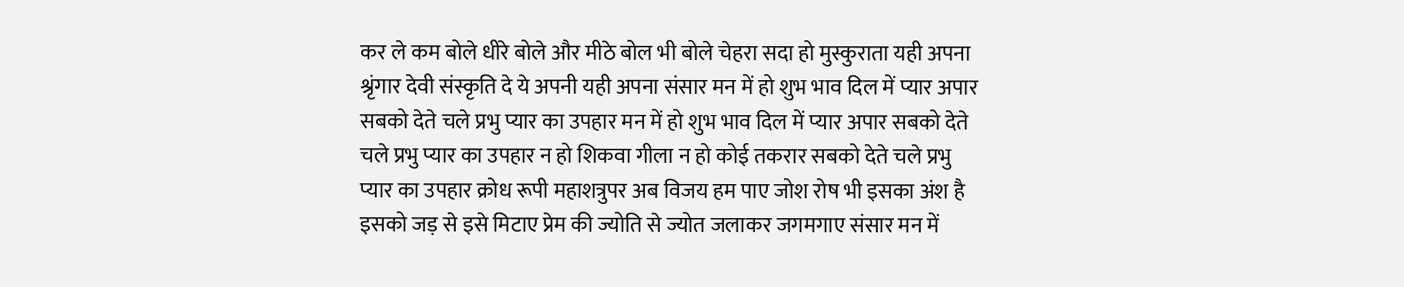कर ले कम बोले धीरे बोले और मीठे बोल भी बोले चेहरा सदा हो मुस्कुराता यही अपना श्रृंगार देवी संस्कृति दे ये अपनी यही अपना संसार मन में हो शुभ भाव दिल में प्यार अपार सबको देते चले प्रभु प्यार का उपहार मन में हो शुभ भाव दिल में प्यार अपार सबको देते चले प्रभु प्यार का उपहार न हो शिकवा गीला न हो कोई तकरार सबको देते चले प्रभु प्यार का उपहार क्रोध रूपी महाशत्रुपर अब विजय हम पाए जोश रोष भी इसका अंश है इसको जड़ से इसे मिटाए प्रेम की ज्योति से ज्योत जलाकर जगमगाए संसार मन में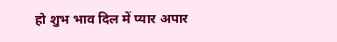हो शुभ भाव दिल में प्यार अपार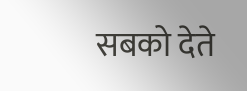सबको देते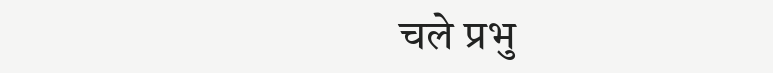चले प्रभु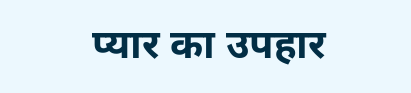प्यार का उपहार